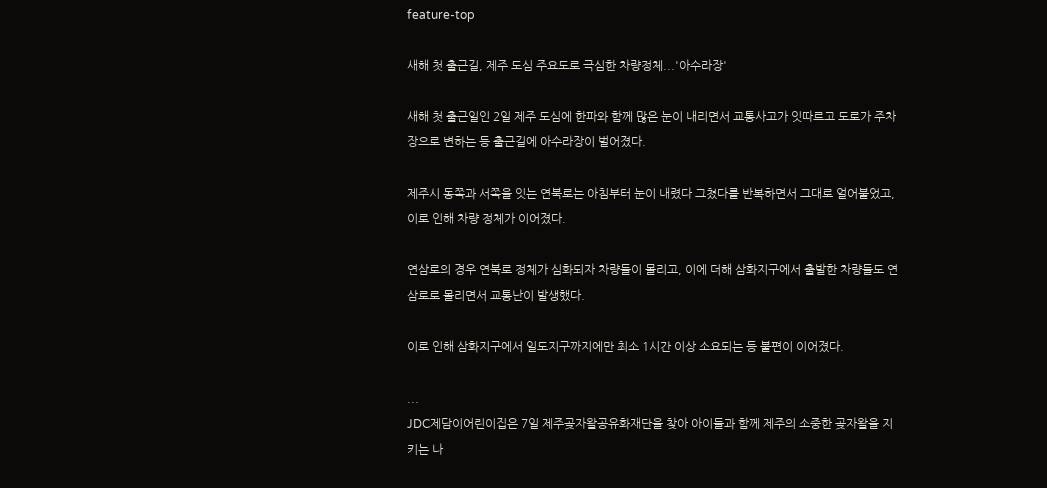feature-top

새해 첫 출근길, 제주 도심 주요도로 극심한 차량정체...'아수라장'

새해 첫 출근일인 2일 제주 도심에 한파와 함께 많은 눈이 내리면서 교통사고가 잇따르고 도로가 주차장으로 변하는 등 출근길에 아수라장이 벌어졌다.

제주시 동쪽과 서쪽을 잇는 연북로는 아침부터 눈이 내렸다 그쳤다를 반복하면서 그대로 얼어붙었고, 이로 인해 차량 정체가 이어졌다.

연삼로의 경우 연북로 정체가 심화되자 차량들이 몰리고, 이에 더해 삼화지구에서 출발한 차량들도 연삼로로 몰리면서 교통난이 발생했다.

이로 인해 삼화지구에서 일도지구까지에만 최소 1시간 이상 소요되는 등 불편이 이어졌다.

...
JDC제담이어린이집은 7일 제주곶자왈공유화재단을 찾아 아이들과 함께 제주의 소중한 곶자왈을 지키는 나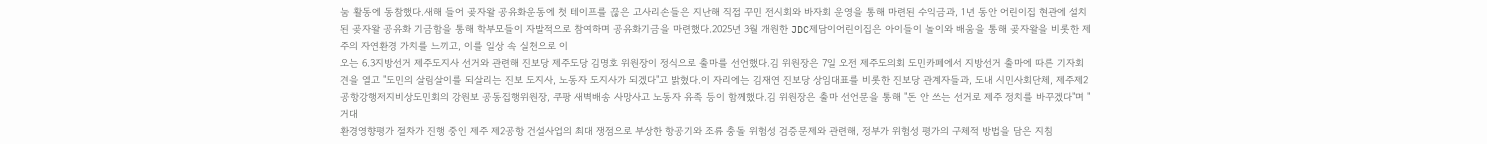눔 활동에 동참했다.새해 들어 곶자왈 공유화운동에 첫 테이프를 끊은 고사리손들은 지난해 직접 꾸민 전시회와 바자회 운영을 통해 마련된 수익금과, 1년 동안 어린이집 현관에 설치된 곶자왈 공유화 기금함을 통해 학부모들이 자발적으로 참여하며 공유화기금을 마련했다.2025년 3월 개원한 JDC제담이어린이집은 아이들이 놀이와 배움을 통해 곶자왈을 비롯한 제주의 자연환경 가치를 느끼고, 이를 일상 속 실천으로 이
오는 6.3지방선거 제주도지사 선거와 관련해 진보당 제주도당 김명호 위원장이 정식으로 출마를 선언했다.김 위원장은 7일 오전 제주도의회 도민카페에서 지방선거 출마에 따른 기자회견을 열고 "도민의 살림살이를 되살리는 진보 도지사, 노동자 도지사가 되겠다"고 밝혔다.이 자리에는 김재연 진보당 상임대표를 비롯한 진보당 관계자들과, 도내 시민사회단체, 제주제2공항강행저지비상도민회의 강원보 공동집행위원장, 쿠팡 새벽배송 사망사고 노동자 유족 등이 함께했다.김 위원장은 출마 선언문을 통해 "돈 안 쓰는 선거로 제주 정치를 바꾸겠다"며 "거대
환경영향평가 절차가 진행 중인 제주 제2공항 건설사업의 최대 쟁점으로 부상한 항공기와 조류 충돌 위험성 검증문제와 관련해, 정부가 위험성 평가의 구체적 방법을 담은 지침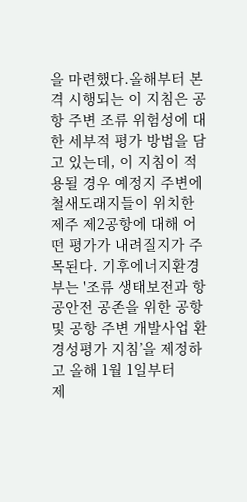을 마련했다.올해부터 본격 시행되는 이 지침은 공항 주변 조류 위험성에 대한 세부적 평가 방법을 담고 있는데, 이 지침이 적용될 경우 예정지 주변에 철새도래지들이 위치한 제주 제2공항에 대해 어떤 평가가 내려질지가 주목된다. 기후에너지환경부는 '조류 생태보전과 항공안전 공존을 위한 공항 및 공항 주변 개발사업 환경성평가 지침’을 제정하고 올해 1월 1일부터
제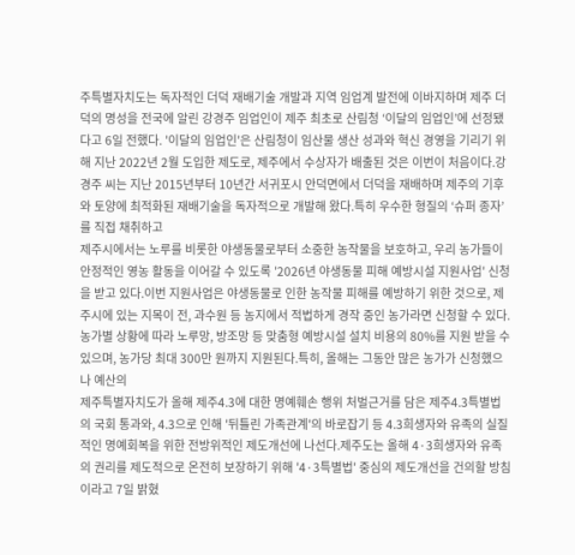주특별자치도는 독자적인 더덕 재배기술 개발과 지역 임업계 발전에 이바지하며 제주 더덕의 명성을 전국에 알린 강경주 임업인이 제주 최초로 산림청 ‘이달의 임업인’에 선정됐다고 6일 전했다. '이달의 임업인'은 산림청이 임산물 생산 성과와 혁신 경영을 기리기 위해 지난 2022년 2월 도입한 제도로, 제주에서 수상자가 배출된 것은 이번이 처음이다.강경주 씨는 지난 2015년부터 10년간 서귀포시 안덕면에서 더덕을 재배하며 제주의 기후와 토양에 최적화된 재배기술을 독자적으로 개발해 왔다.특히 우수한 형질의 ‘슈퍼 종자’를 직접 채취하고
제주시에서는 노루를 비롯한 야생동물로부터 소중한 농작물을 보호하고, 우리 농가들이 안정적인 영농 활동을 이어갈 수 있도록 '2026년 야생동물 피해 예방시설 지원사업' 신청을 받고 있다.이번 지원사업은 야생동물로 인한 농작물 피해를 예방하기 위한 것으로, 제주시에 있는 지목이 전, 과수원 등 농지에서 적법하게 경작 중인 농가라면 신청할 수 있다. 농가별 상황에 따라 노루망, 방조망 등 맞춤형 예방시설 설치 비용의 80%를 지원 받을 수 있으며, 농가당 최대 300만 원까지 지원된다.특히, 올해는 그동안 많은 농가가 신청했으나 예산의
제주특별자치도가 올해 제주4.3에 대한 명예훼손 행위 처벌근거를 담은 제주4.3특별법의 국회 통과와, 4.3으로 인해 '뒤틀린 가족관계'의 바로잡기 등 4.3희생자와 유족의 실질적인 명예회복을 위한 전방위적인 제도개선에 나선다.제주도는 올해 4·3희생자와 유족의 권리를 제도적으로 온전히 보장하기 위해 '4·3특별법' 중심의 제도개선을 건의할 방침이라고 7일 밝혔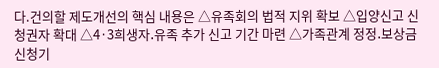다.건의할 제도개선의 핵심 내용은 △유족회의 법적 지위 확보 △입양신고 신청권자 확대 △4·3희생자․유족 추가 신고 기간 마련 △가족관계 정정․보상금 신청기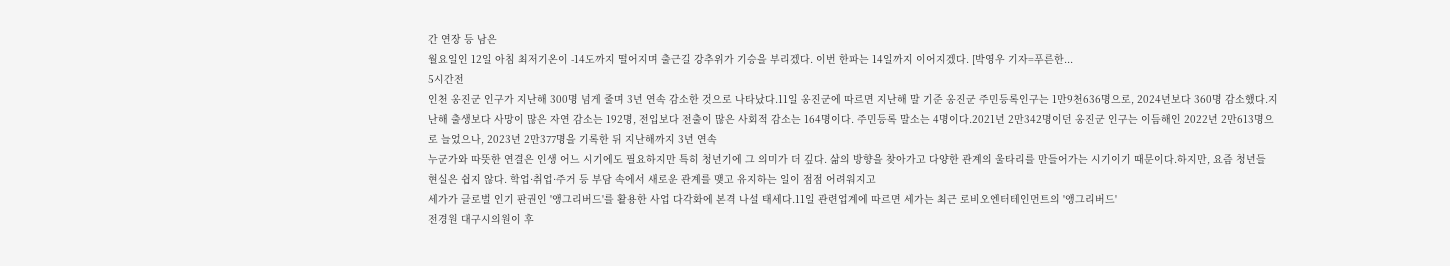간 연장 등 남은
월요일인 12일 아침 최저기온이 -14도까지 떨어지며 출근길 강추위가 기승을 부리겠다. 이번 한파는 14일까지 이어지겠다. [박영우 기자=푸른한...
5시간전
인천 옹진군 인구가 지난해 300명 넘게 줄며 3년 연속 감소한 것으로 나타났다.11일 옹진군에 따르면 지난해 말 기준 옹진군 주민등록인구는 1만9천636명으로, 2024년보다 360명 감소했다.지난해 출생보다 사망이 많은 자연 감소는 192명, 전입보다 전출이 많은 사회적 감소는 164명이다. 주민등록 말소는 4명이다.2021년 2만342명이던 옹진군 인구는 이듬해인 2022년 2만613명으로 늘었으나, 2023년 2만377명을 기록한 뒤 지난해까지 3년 연속
누군가와 따뜻한 연결은 인생 어느 시기에도 필요하지만 특히 청년기에 그 의미가 더 깊다. 삶의 방향을 찾아가고 다양한 관계의 울타리를 만들어가는 시기이기 때문이다.하지만, 요즘 청년들 현실은 쉽지 않다. 학업·취업·주거 등 부담 속에서 새로운 관계를 맺고 유지하는 일이 점점 어려워지고
세가가 글로벌 인기 판권인 '앵그리버드'를 활용한 사업 다각화에 본격 나설 태세다.11일 관련업계에 따르면 세가는 최근 로비오엔터테인먼트의 '앵그리버드'
전경원 대구시의원이 후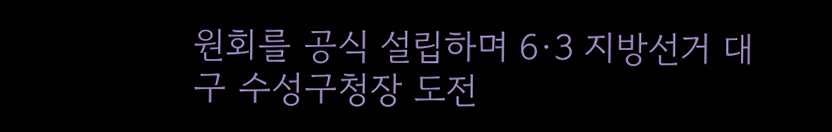원회를 공식 설립하며 6·3 지방선거 대구 수성구청장 도전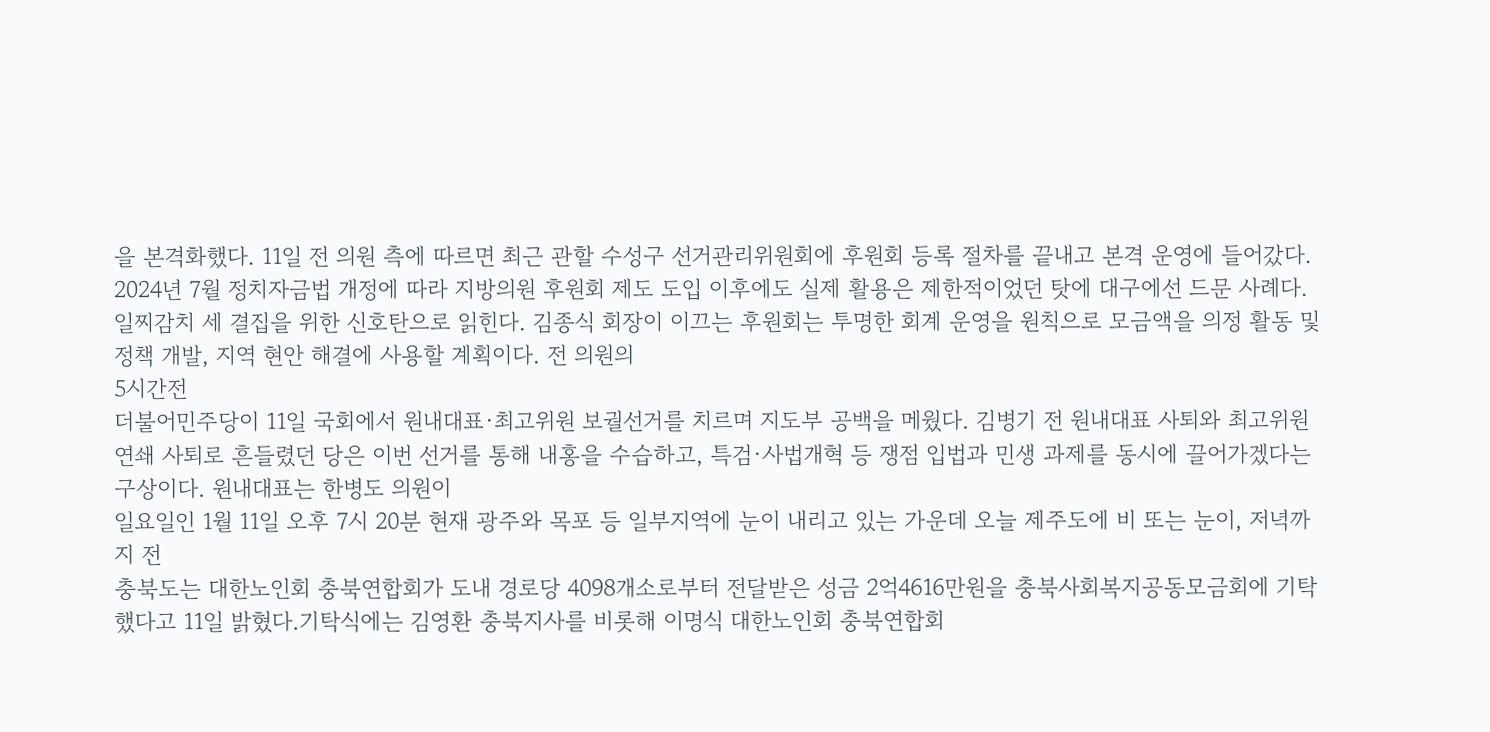을 본격화했다. 11일 전 의원 측에 따르면 최근 관할 수성구 선거관리위원회에 후원회 등록 절차를 끝내고 본격 운영에 들어갔다. 2024년 7월 정치자금법 개정에 따라 지방의원 후원회 제도 도입 이후에도 실제 활용은 제한적이었던 탓에 대구에선 드문 사례다. 일찌감치 세 결집을 위한 신호탄으로 읽힌다. 김종식 회장이 이끄는 후원회는 투명한 회계 운영을 원칙으로 모금액을 의정 활동 및 정책 개발, 지역 현안 해결에 사용할 계획이다. 전 의원의
5시간전
더불어민주당이 11일 국회에서 원내대표·최고위원 보궐선거를 치르며 지도부 공백을 메웠다. 김병기 전 원내대표 사퇴와 최고위원 연쇄 사퇴로 흔들렸던 당은 이번 선거를 통해 내홍을 수습하고, 특검·사법개혁 등 쟁점 입법과 민생 과제를 동시에 끌어가겠다는 구상이다. 원내대표는 한병도 의원이
일요일인 1월 11일 오후 7시 20분 현재 광주와 목포 등 일부지역에 눈이 내리고 있는 가운데 오늘 제주도에 비 또는 눈이, 저녁까지 전
충북도는 대한노인회 충북연합회가 도내 경로당 4098개소로부터 전달받은 성금 2억4616만원을 충북사회복지공동모금회에 기탁했다고 11일 밝혔다.기탁식에는 김영환 충북지사를 비롯해 이명식 대한노인회 충북연합회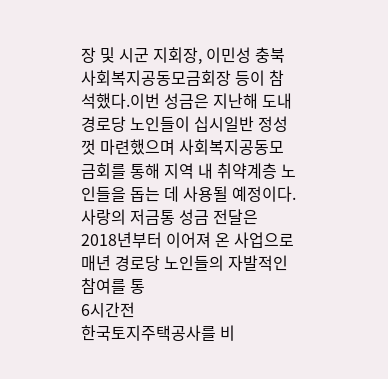장 및 시군 지회장, 이민성 충북사회복지공동모금회장 등이 참석했다.이번 성금은 지난해 도내 경로당 노인들이 십시일반 정성껏 마련했으며 사회복지공동모금회를 통해 지역 내 취약계층 노인들을 돕는 데 사용될 예정이다.사랑의 저금통 성금 전달은 2018년부터 이어져 온 사업으로 매년 경로당 노인들의 자발적인 참여를 통
6시간전
한국토지주택공사를 비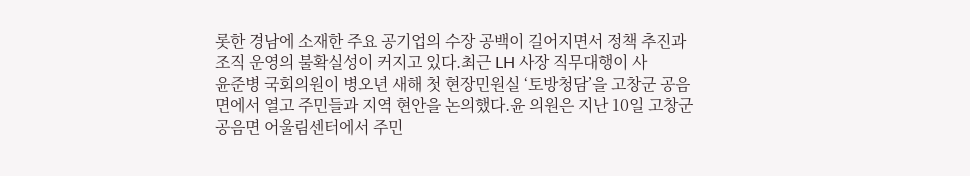롯한 경남에 소재한 주요 공기업의 수장 공백이 길어지면서 정책 추진과 조직 운영의 불확실성이 커지고 있다.최근 LH 사장 직무대행이 사
윤준병 국회의원이 병오년 새해 첫 현장민원실 ‘토방청담’을 고창군 공음면에서 열고 주민들과 지역 현안을 논의했다.윤 의원은 지난 10일 고창군 공음면 어울림센터에서 주민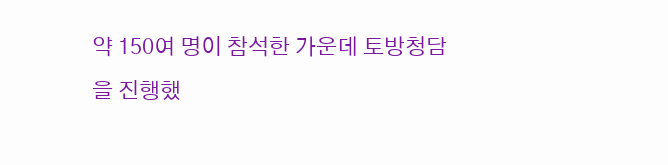약 150여 명이 참석한 가운데 토방청담을 진행했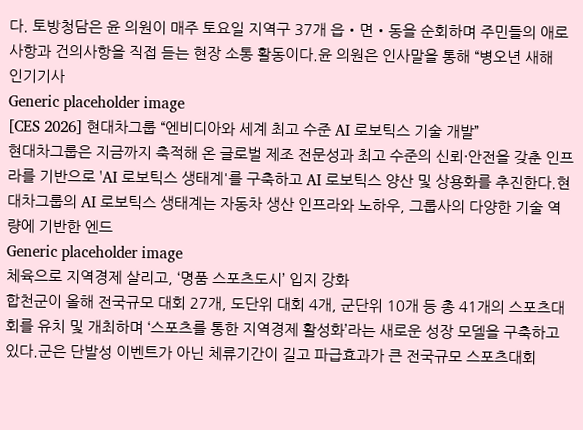다. 토방청담은 윤 의원이 매주 토요일 지역구 37개 읍‧면‧동을 순회하며 주민들의 애로사항과 건의사항을 직접 듣는 현장 소통 활동이다.윤 의원은 인사말을 통해 “병오년 새해
인기기사
Generic placeholder image
[CES 2026] 현대차그룹 “엔비디아와 세계 최고 수준 AI 로보틱스 기술 개발”
현대차그룹은 지금까지 축적해 온 글로벌 제조 전문성과 최고 수준의 신뢰·안전을 갖춘 인프라를 기반으로 'AI 로보틱스 생태계'를 구축하고 AI 로보틱스 양산 및 상용화를 추진한다.현대차그룹의 AI 로보틱스 생태계는 자동차 생산 인프라와 노하우, 그룹사의 다양한 기술 역량에 기반한 엔드
Generic placeholder image
체육으로 지역경제 살리고, ‘명품 스포츠도시’ 입지 강화
합천군이 올해 전국규모 대회 27개, 도단위 대회 4개, 군단위 10개 등 총 41개의 스포츠대회를 유치 및 개최하며 ‘스포츠를 통한 지역경제 활성화’라는 새로운 성장 모델을 구축하고 있다.군은 단발성 이벤트가 아닌 체류기간이 길고 파급효과가 큰 전국규모 스포츠대회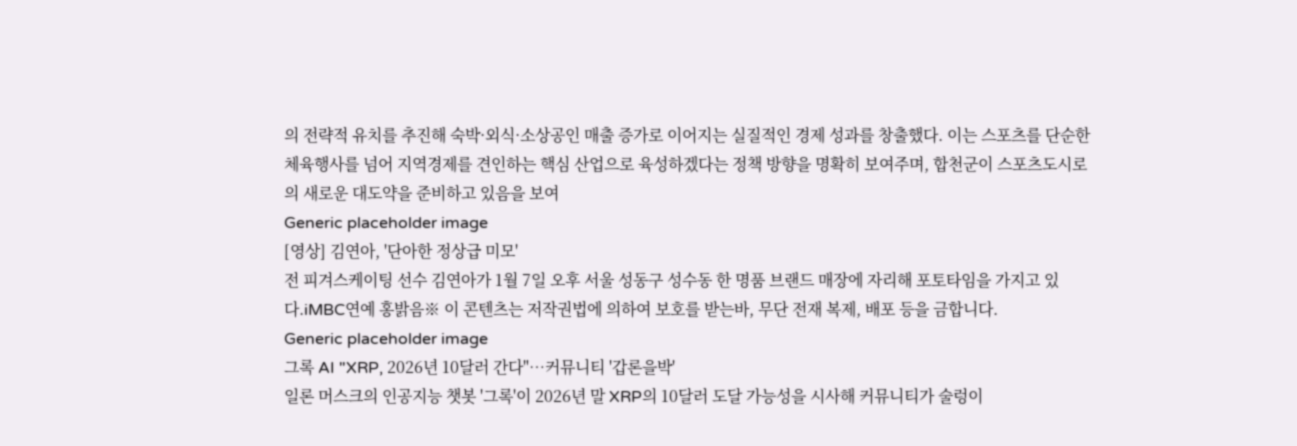의 전략적 유치를 추진해 숙박·외식·소상공인 매출 증가로 이어지는 실질적인 경제 성과를 창출했다. 이는 스포츠를 단순한 체육행사를 넘어 지역경제를 견인하는 핵심 산업으로 육성하겠다는 정책 방향을 명확히 보여주며, 합천군이 스포츠도시로의 새로운 대도약을 준비하고 있음을 보여
Generic placeholder image
[영상] 김연아, '단아한 정상급 미모'
전 피겨스케이팅 선수 김연아가 1월 7일 오후 서울 성동구 성수동 한 명품 브랜드 매장에 자리해 포토타임을 가지고 있다.iMBC연예 홍밝음※ 이 콘텐츠는 저작권법에 의하여 보호를 받는바, 무단 전재 복제, 배포 등을 금합니다.
Generic placeholder image
그록 AI "XRP, 2026년 10달러 간다"…커뮤니티 '갑론을박'
일론 머스크의 인공지능 챗봇 '그록'이 2026년 말 XRP의 10달러 도달 가능성을 시사해 커뮤니티가 술렁이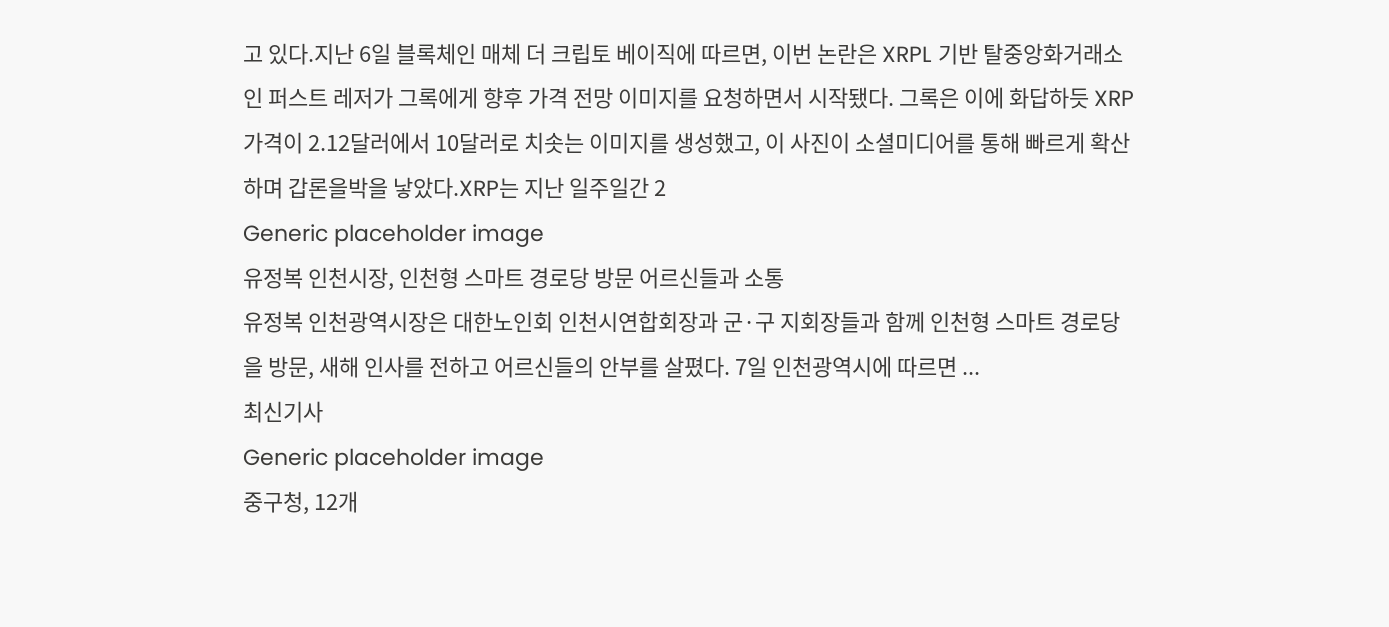고 있다.지난 6일 블록체인 매체 더 크립토 베이직에 따르면, 이번 논란은 XRPL 기반 탈중앙화거래소인 퍼스트 레저가 그록에게 향후 가격 전망 이미지를 요청하면서 시작됐다. 그록은 이에 화답하듯 XRP 가격이 2.12달러에서 10달러로 치솟는 이미지를 생성했고, 이 사진이 소셜미디어를 통해 빠르게 확산하며 갑론을박을 낳았다.XRP는 지난 일주일간 2
Generic placeholder image
유정복 인천시장, 인천형 스마트 경로당 방문 어르신들과 소통
유정복 인천광역시장은 대한노인회 인천시연합회장과 군·구 지회장들과 함께 인천형 스마트 경로당을 방문, 새해 인사를 전하고 어르신들의 안부를 살폈다. 7일 인천광역시에 따르면 ...
최신기사
Generic placeholder image
중구청, 12개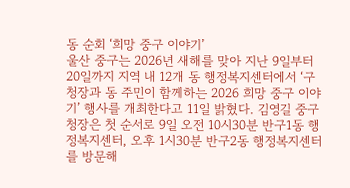동 순회 ‘희망 중구 이야기’
울산 중구는 2026년 새해를 맞아 지난 9일부터 20일까지 지역 내 12개 동 행정복지센터에서 ‘구청장과 동 주민이 함께하는 2026 희망 중구 이야기’ 행사를 개최한다고 11일 밝혔다. 김영길 중구청장은 첫 순서로 9일 오전 10시30분 반구1동 행정복지센터, 오후 1시30분 반구2동 행정복지센터를 방문해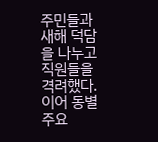주민들과 새해 덕담을 나누고 직원들을 격려했다. 이어 동별 주요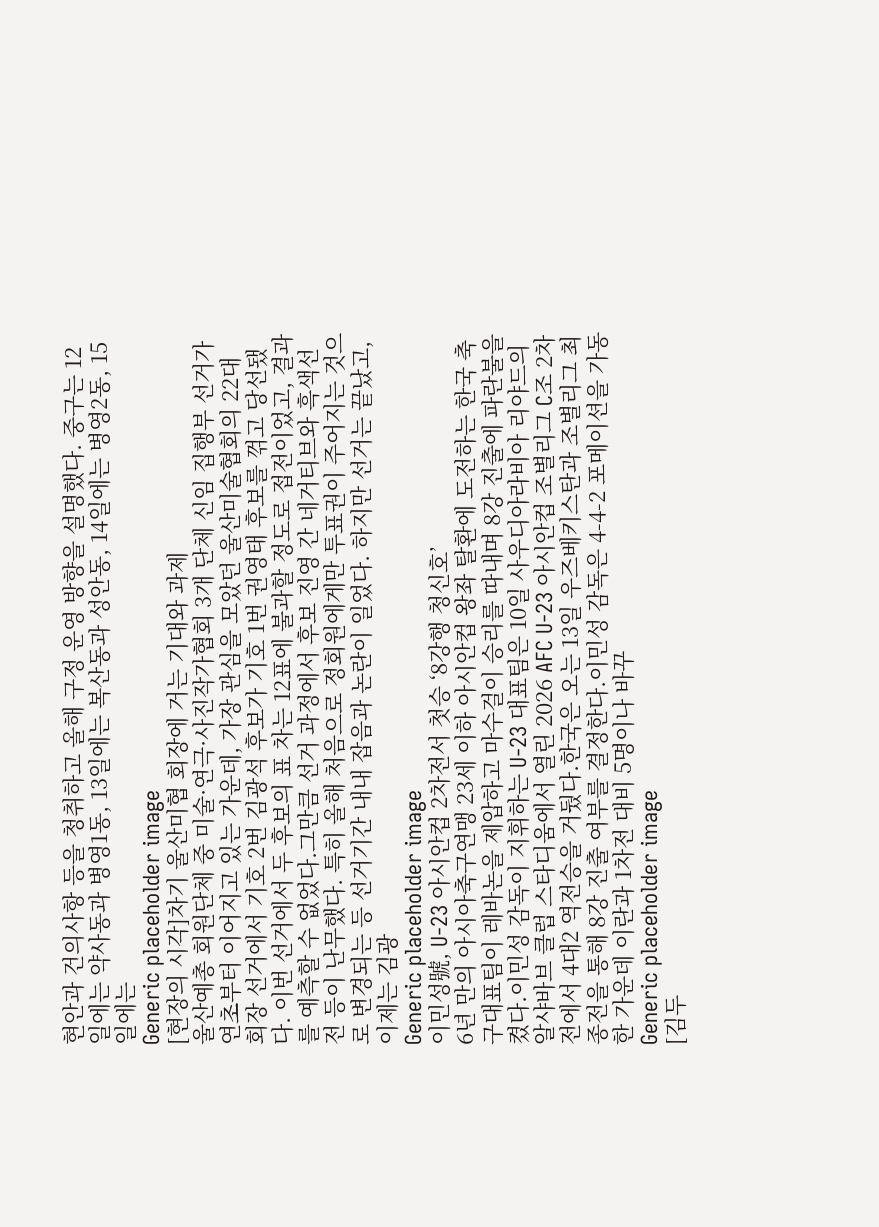현안과 건의사항 등을 청취하고 올해 구정 운영 방향을 설명했다. 중구는 12일에는 약사동과 병영1동, 13일에는 복산동과 성안동, 14일에는 병영2동, 15일에는
Generic placeholder image
[현장의 시각]차기 울산미협 회장에 거는 기대와 과제
울산예총 회원단체 중 미술·연극·사진작가협회 3개 단체 신임 집행부 선거가 연초부터 이어지고 있는 가운데, 가장 관심을 모았던 울산미술협회의 22대 회장 선거에서 기호 2번 김광석 후보가 기호 1번 권영태 후보를 꺾고 당선됐다. 이번 선거에서 두 후보의 표 차는 12표에 불과할 정도로 접전이었고, 결과를 예측할 수 없었다.그만큼 선거 과정에서 후보 진영 간 네거티브와 흑색선전 등이 난무했다. 특히 올해 처음으로 정회원에게만 투표권이 주어지는 것으로 변경되는 등 선거기간 내내 잡음과 논란이 일었다. 하지만 선거는 끝났고, 이제는 김광
Generic placeholder image
이민성號, U-23 아시안컵 2차전서 첫승 ‘8강행 청신호’
6년 만의 아시아축구연맹 23세 이하 아시안컵 왕좌 탈환에 도전하는 한국 축구대표팀이 레바논을 제압하고 마수걸이 승리를 따내며 8강 진출에 파란불을 켰다.이민성 감독이 지휘하는 U-23 대표팀은 10일 사우디아라비아 리야드의 알샤바브 클럽 스타디움에서 열린 2026 AFC U-23 아시안컵 조별리그 C조 2차전에서 4대2 역전승을 거뒀다.한국은 오는 13일 우즈베키스탄과 조별리그 최종전을 통해 8강 진출 여부를 결정한다.이민성 감독은 4-4-2 포메이션을 가동한 가운데 이란과 1차전 대비 5명이나 바꾸
Generic placeholder image
[김두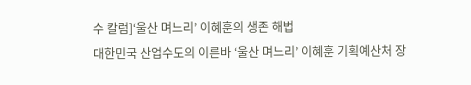수 칼럼]‘울산 며느리’ 이혜훈의 생존 해법
대한민국 산업수도의 이른바 ‘울산 며느리’ 이혜훈 기획예산처 장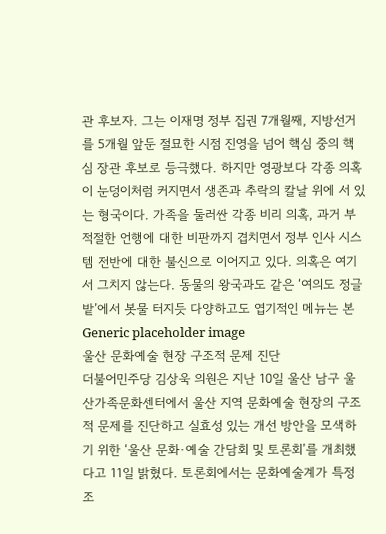관 후보자. 그는 이재명 정부 집권 7개월째, 지방선거를 5개월 앞둔 절묘한 시점 진영을 넘어 핵심 중의 핵심 장관 후보로 등극했다. 하지만 영광보다 각종 의혹이 눈덩이처럼 커지면서 생존과 추락의 칼날 위에 서 있는 형국이다. 가족을 둘러싼 각종 비리 의혹, 과거 부적절한 언행에 대한 비판까지 겹치면서 정부 인사 시스템 전반에 대한 불신으로 이어지고 있다. 의혹은 여기서 그치지 않는다. 동물의 왕국과도 같은 ‘여의도 정글밭’에서 봇물 터지듯 다양하고도 엽기적인 메뉴는 본
Generic placeholder image
울산 문화예술 현장 구조적 문제 진단
더불어민주당 김상욱 의원은 지난 10일 울산 남구 울산가족문화센터에서 울산 지역 문화예술 현장의 구조적 문제를 진단하고 실효성 있는 개선 방안을 모색하기 위한 ‘울산 문화·예술 간담회 및 토론회’를 개최했다고 11일 밝혔다. 토론회에서는 문화예술계가 특정 조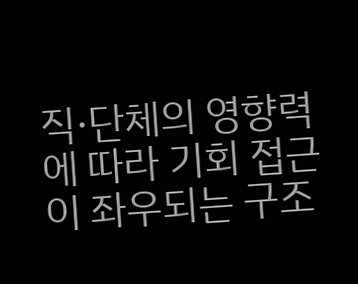직·단체의 영향력에 따라 기회 접근이 좌우되는 구조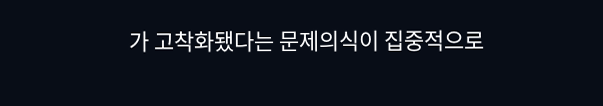가 고착화됐다는 문제의식이 집중적으로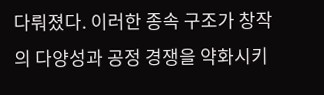다뤄졌다. 이러한 종속 구조가 창작의 다양성과 공정 경쟁을 약화시키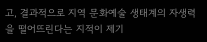고, 결과적으로 지역 문화예술 생태계의 자생력을 떨어뜨린다는 지적이 제기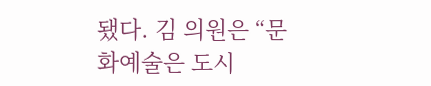됐다. 김 의원은 “문화예술은 도시